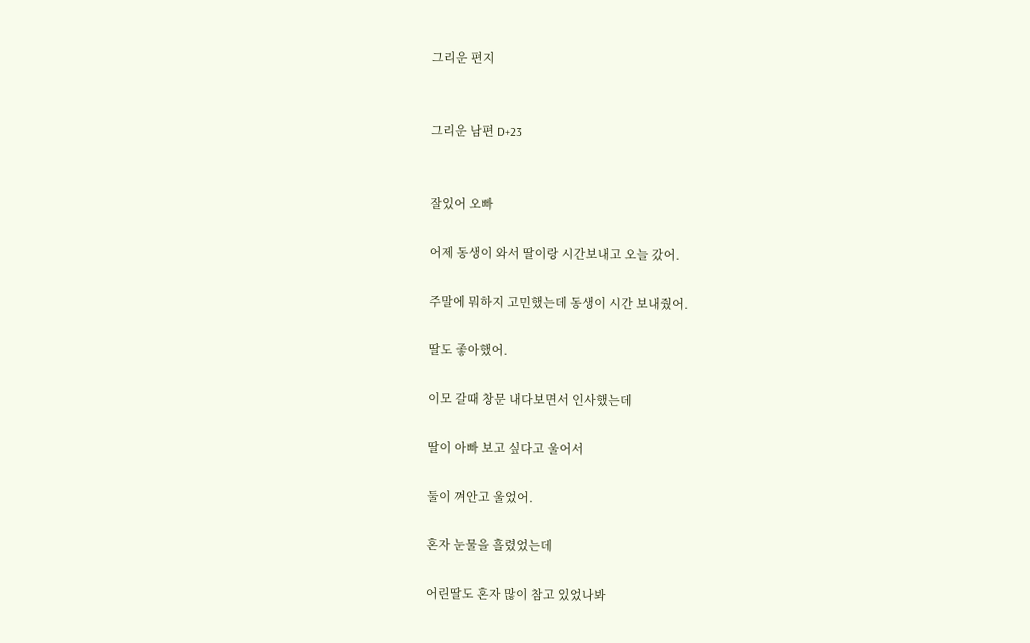그리운 편지


그리운 남편 D+23


잘있어 오빠

어제 동생이 와서 딸이랑 시간보내고 오늘 갔어.

주말에 뭐하지 고민했는데 동생이 시간 보내줬어.

딸도 좋아했어.

이모 갈때 창문 내다보면서 인사했는데

딸이 아빠 보고 싶다고 울어서

둘이 껴안고 울었어.

혼자 눈물을 흘렸었는데

어린딸도 혼자 많이 참고 있었나봐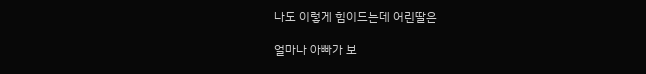나도 이렇게 힘이드는데 어린딸은

얼마나 아빠가 보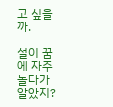고 싶을까.

설이 꿈에 자주 놀다가 알았지?